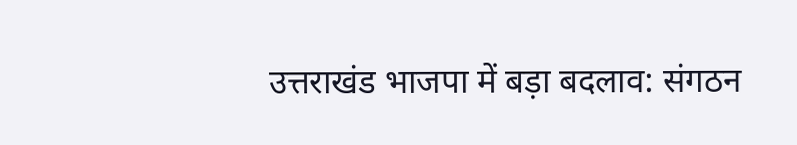उत्तराखंड भाजपा में बड़ा बदलाव: संगठन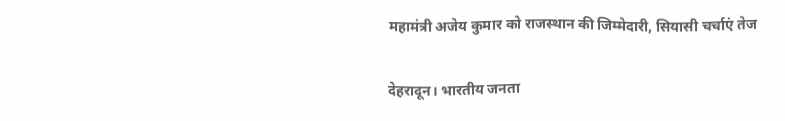महामंत्री अजेय कुमार को राजस्थान की जिम्मेदारी, सियासी चर्चाएं तेज

देहरादून। भारतीय जनता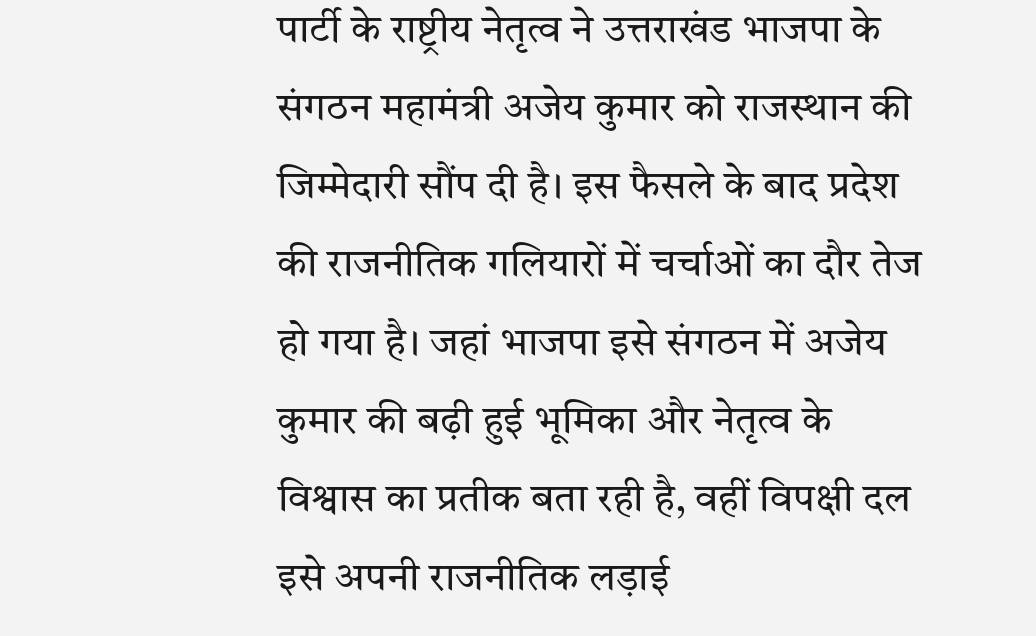पार्टी के राष्ट्रीय नेतृत्व ने उत्तराखंड भाजपा के संगठन महामंत्री अजेय कुमार को राजस्थान की जिम्मेदारी सौंप दी है। इस फैसले के बाद प्रदेश की राजनीतिक गलियारों में चर्चाओं का दौर तेज हो गया है। जहां भाजपा इसे संगठन में अजेय कुमार की बढ़ी हुई भूमिका और नेतृत्व के विश्वास का प्रतीक बता रही है, वहीं विपक्षी दल इसे अपनी राजनीतिक लड़ाई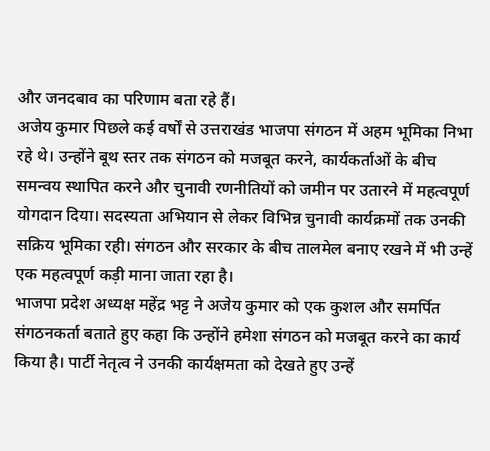और जनदबाव का परिणाम बता रहे हैं।
अजेय कुमार पिछले कई वर्षों से उत्तराखंड भाजपा संगठन में अहम भूमिका निभा रहे थे। उन्होंने बूथ स्तर तक संगठन को मजबूत करने, कार्यकर्ताओं के बीच समन्वय स्थापित करने और चुनावी रणनीतियों को जमीन पर उतारने में महत्वपूर्ण योगदान दिया। सदस्यता अभियान से लेकर विभिन्न चुनावी कार्यक्रमों तक उनकी सक्रिय भूमिका रही। संगठन और सरकार के बीच तालमेल बनाए रखने में भी उन्हें एक महत्वपूर्ण कड़ी माना जाता रहा है।
भाजपा प्रदेश अध्यक्ष महेंद्र भट्ट ने अजेय कुमार को एक कुशल और समर्पित संगठनकर्ता बताते हुए कहा कि उन्होंने हमेशा संगठन को मजबूत करने का कार्य किया है। पार्टी नेतृत्व ने उनकी कार्यक्षमता को देखते हुए उन्हें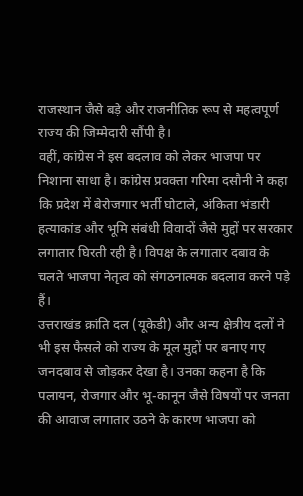राजस्थान जैसे बड़े और राजनीतिक रूप से महत्वपूर्ण राज्य की जिम्मेदारी सौंपी है।
वहीं, कांग्रेस ने इस बदलाव को लेकर भाजपा पर निशाना साधा है। कांग्रेस प्रवक्ता गरिमा दसौनी ने कहा कि प्रदेश में बेरोजगार भर्ती घोटाले, अंकिता भंडारी हत्याकांड और भूमि संबंधी विवादों जैसे मुद्दों पर सरकार लगातार घिरती रही है। विपक्ष के लगातार दबाव के चलते भाजपा नेतृत्व को संगठनात्मक बदलाव करने पड़े हैं।
उत्तराखंड क्रांति दल (यूकेडी) और अन्य क्षेत्रीय दलों ने भी इस फैसले को राज्य के मूल मुद्दों पर बनाए गए जनदबाव से जोड़कर देखा है। उनका कहना है कि पलायन, रोजगार और भू-कानून जैसे विषयों पर जनता की आवाज लगातार उठने के कारण भाजपा को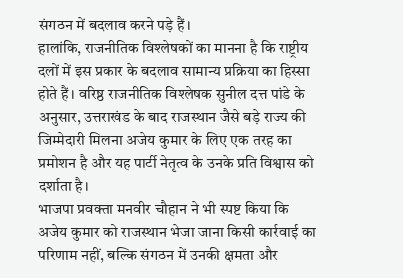संगठन में बदलाव करने पड़े हैं।
हालांकि, राजनीतिक विश्लेषकों का मानना है कि राष्ट्रीय दलों में इस प्रकार के बदलाव सामान्य प्रक्रिया का हिस्सा होते हैं। वरिष्ठ राजनीतिक विश्लेषक सुनील दत्त पांडे के अनुसार, उत्तराखंड के बाद राजस्थान जैसे बड़े राज्य की जिम्मेदारी मिलना अजेय कुमार के लिए एक तरह का प्रमोशन है और यह पार्टी नेतृत्व के उनके प्रति विश्वास को दर्शाता है।
भाजपा प्रवक्ता मनवीर चौहान ने भी स्पष्ट किया कि अजेय कुमार को राजस्थान भेजा जाना किसी कार्रवाई का परिणाम नहीं, बल्कि संगठन में उनकी क्षमता और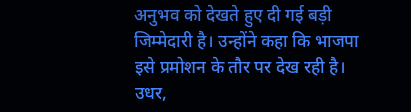अनुभव को देखते हुए दी गई बड़ी जिम्मेदारी है। उन्होंने कहा कि भाजपा इसे प्रमोशन के तौर पर देख रही है।
उधर,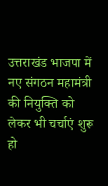उत्तराखंड भाजपा में नए संगठन महामंत्री की नियुक्ति को लेकर भी चर्चाएं शुरू हो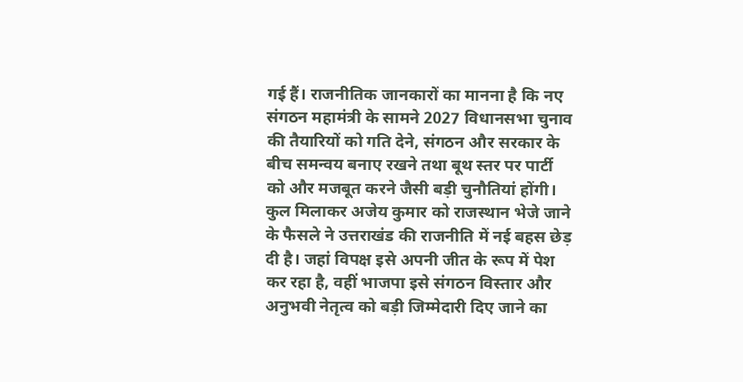गई हैं। राजनीतिक जानकारों का मानना है कि नए संगठन महामंत्री के सामने 2027 विधानसभा चुनाव की तैयारियों को गति देने, संगठन और सरकार के बीच समन्वय बनाए रखने तथा बूथ स्तर पर पार्टी को और मजबूत करने जैसी बड़ी चुनौतियां होंगी।
कुल मिलाकर अजेय कुमार को राजस्थान भेजे जाने के फैसले ने उत्तराखंड की राजनीति में नई बहस छेड़ दी है। जहां विपक्ष इसे अपनी जीत के रूप में पेश कर रहा है, वहीं भाजपा इसे संगठन विस्तार और अनुभवी नेतृत्व को बड़ी जिम्मेदारी दिए जाने का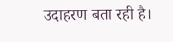उदाहरण बता रही है।